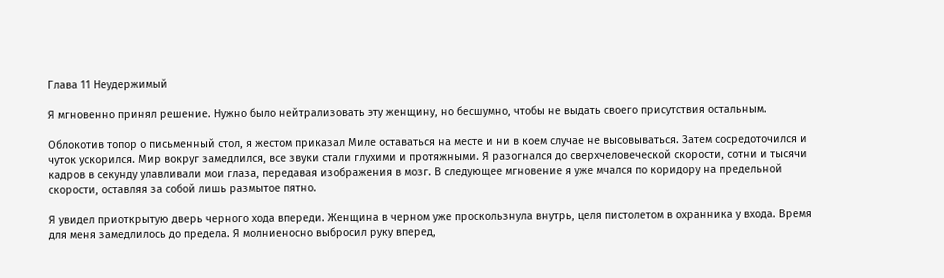Глава 11 Неудержимый

Я мгновенно принял решение. Нужно было нейтрализовать эту женщину, но бесшумно, чтобы не выдать своего присутствия остальным.

Облокотив топор о письменный стол, я жестом приказал Миле оставаться на месте и ни в коем случае не высовываться. Затем сосредоточился и чуток ускорился. Мир вокруг замедлился, все звуки стали глухими и протяжными. Я разогнался до сверхчеловеческой скорости, сотни и тысячи кадров в секунду улавливали мои глаза, передавая изображения в мозг. В следующее мгновение я уже мчался по коридору на предельной скорости, оставляя за собой лишь размытое пятно.

Я увидел приоткрытую дверь черного хода впереди. Женщина в черном уже проскользнула внутрь, целя пистолетом в охранника у входа. Время для меня замедлилось до предела. Я молниеносно выбросил руку вперед,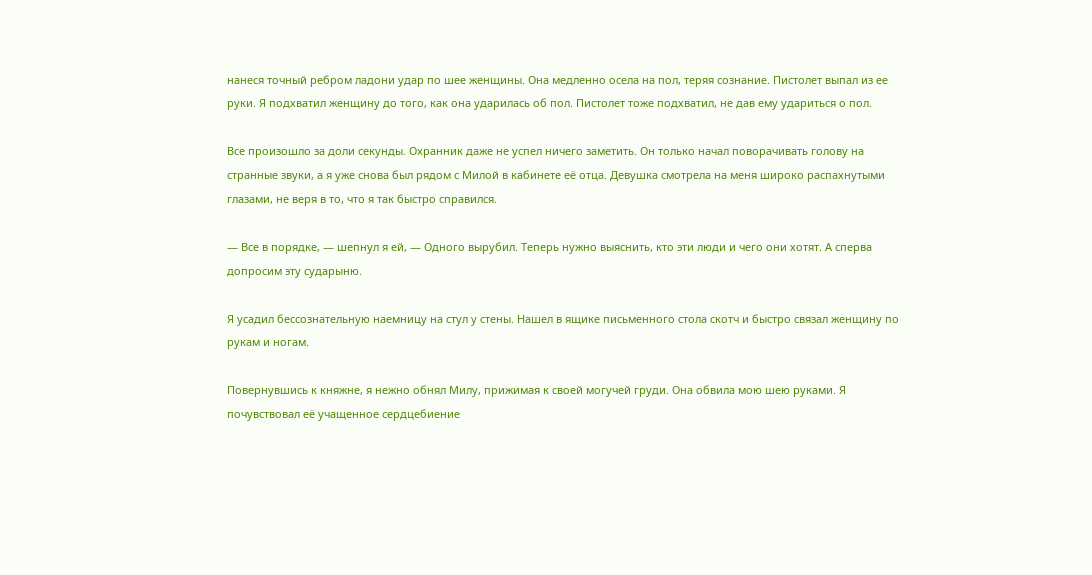нанеся точный ребром ладони удар по шее женщины. Она медленно осела на пол, теряя сознание. Пистолет выпал из ее руки. Я подхватил женщину до того, как она ударилась об пол. Пистолет тоже подхватил, не дав ему удариться о пол.

Все произошло за доли секунды. Охранник даже не успел ничего заметить. Он только начал поворачивать голову на странные звуки, а я уже снова был рядом с Милой в кабинете её отца. Девушка смотрела на меня широко распахнутыми глазами, не веря в то, что я так быстро справился.

— Все в порядке, — шепнул я ей, — Одного вырубил. Теперь нужно выяснить, кто эти люди и чего они хотят. А сперва допросим эту сударыню.

Я усадил бессознательную наемницу на стул у стены. Нашел в ящике письменного стола скотч и быстро связал женщину по рукам и ногам.

Повернувшись к княжне, я нежно обнял Милу, прижимая к своей могучей груди. Она обвила мою шею руками. Я почувствовал её учащенное сердцебиение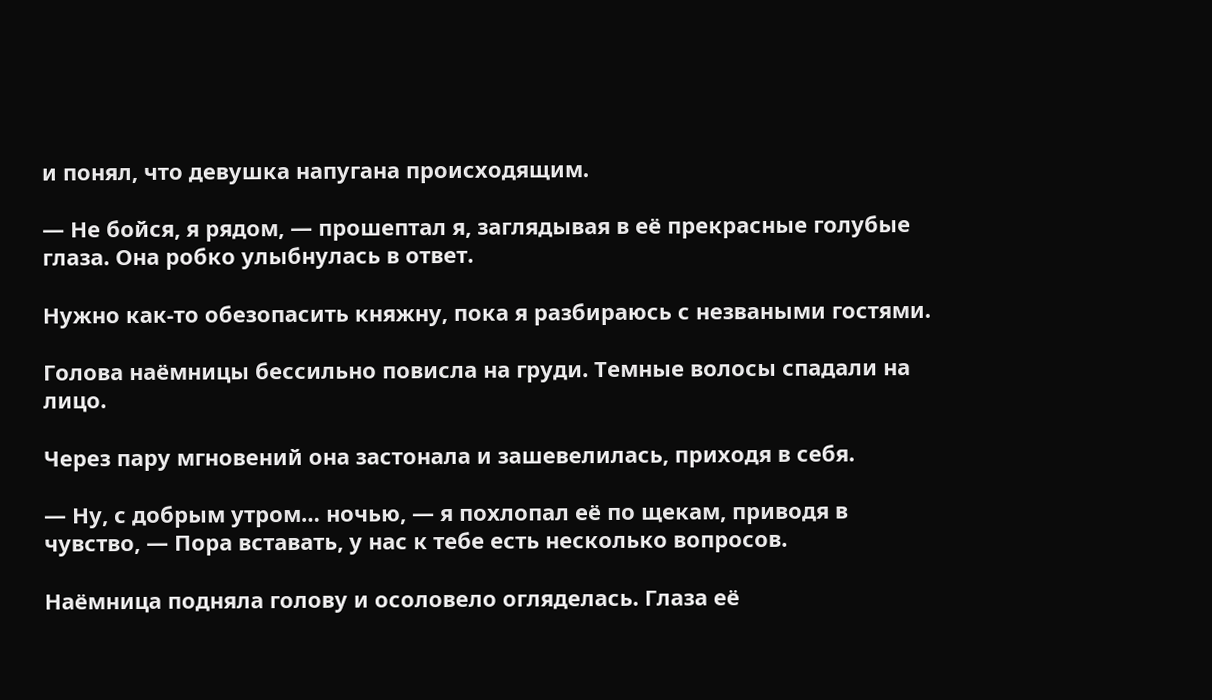и понял, что девушка напугана происходящим.

— Не бойся, я рядом, — прошептал я, заглядывая в её прекрасные голубые глаза. Она робко улыбнулась в ответ.

Нужно как-то обезопасить княжну, пока я разбираюсь с незваными гостями.

Голова наёмницы бессильно повисла на груди. Темные волосы спадали на лицо.

Через пару мгновений она застонала и зашевелилась, приходя в себя.

— Ну, с добрым утром… ночью, — я похлопал её по щекам, приводя в чувство, — Пора вставать, у нас к тебе есть несколько вопросов.

Наёмница подняла голову и осоловело огляделась. Глаза её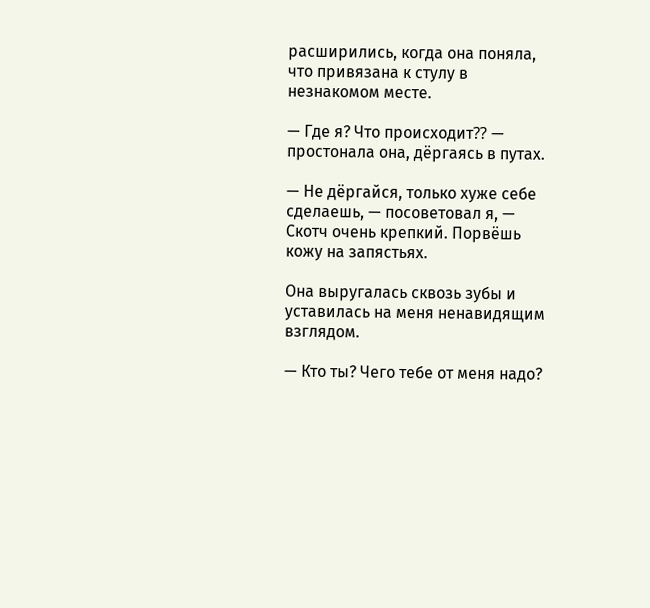расширились, когда она поняла, что привязана к стулу в незнакомом месте.

— Где я? Что происходит⁇ — простонала она, дёргаясь в путах.

— Не дёргайся, только хуже себе сделаешь, — посоветовал я, — Скотч очень крепкий. Порвёшь кожу на запястьях.

Она выругалась сквозь зубы и уставилась на меня ненавидящим взглядом.

— Кто ты? Чего тебе от меня надо?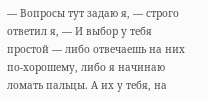— Вопросы тут задаю я, — строго ответил я, — И выбор у тебя простой — либо отвечаешь на них по-хорошему, либо я начинаю ломать пальцы. А их у тебя, на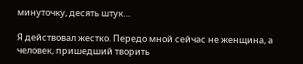минуточку, десять штук…

Я действовал жестко. Передо мной сейчас не женщина, а человек, пришедший творить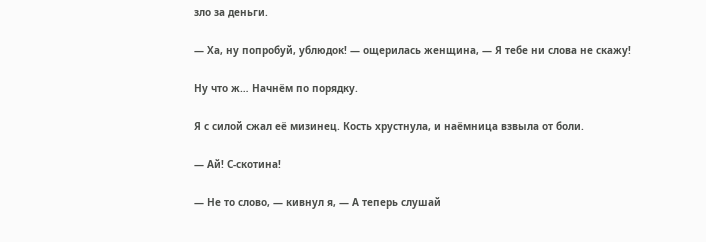зло за деньги.

— Ха, ну попробуй, ублюдок! — ощерилась женщина, — Я тебе ни слова не скажу!

Ну что ж… Начнём по порядку.

Я с силой сжал её мизинец. Кость хрустнула, и наёмница взвыла от боли.

— Ай! С-скотина!

— Не то слово, — кивнул я, — А теперь слушай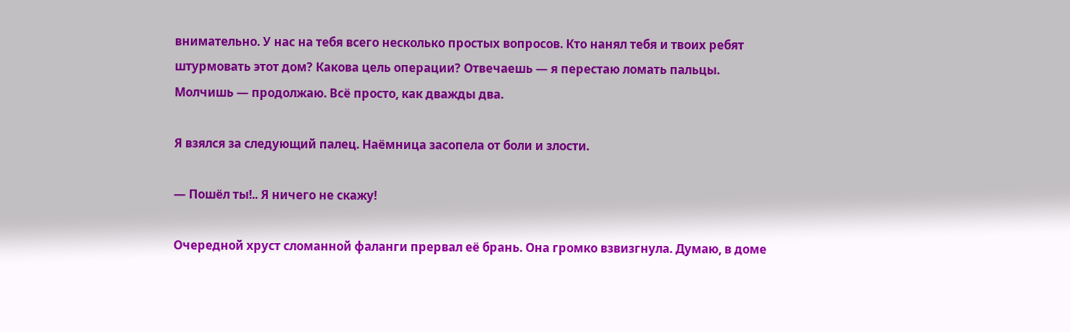внимательно. У нас на тебя всего несколько простых вопросов. Кто нанял тебя и твоих ребят штурмовать этот дом? Какова цель операции? Отвечаешь — я перестаю ломать пальцы. Молчишь — продолжаю. Всё просто, как дважды два.

Я взялся за следующий палец. Наёмница засопела от боли и злости.

— Пошёл ты!.. Я ничего не скажу!

Очередной хруст сломанной фаланги прервал её брань. Она громко взвизгнула. Думаю, в доме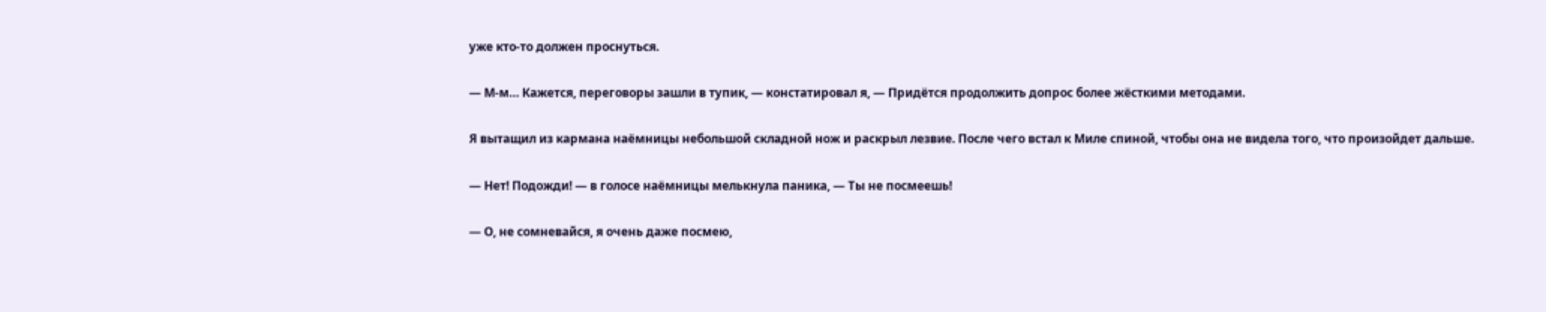уже кто-то должен проснуться.

— М-м… Кажется, переговоры зашли в тупик, — констатировал я, — Придётся продолжить допрос более жёсткими методами.

Я вытащил из кармана наёмницы небольшой складной нож и раскрыл лезвие. После чего встал к Миле спиной, чтобы она не видела того, что произойдет дальше.

— Нет! Подожди! — в голосе наёмницы мелькнула паника, — Ты не посмеешь!

— О, не сомневайся, я очень даже посмею,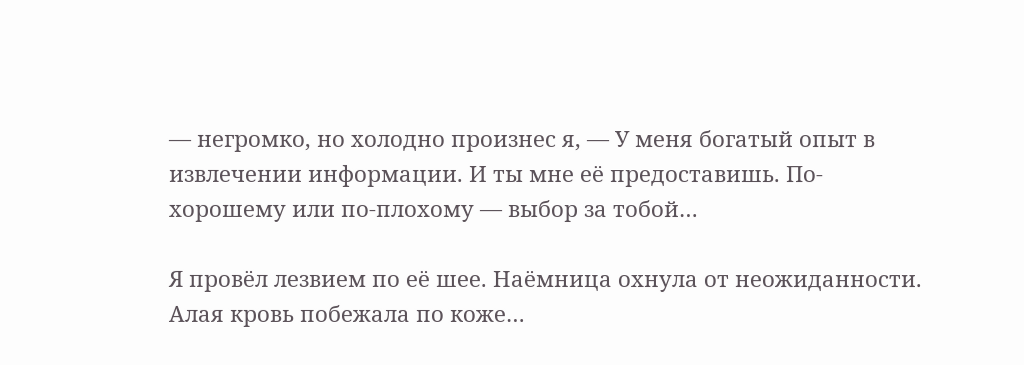— негромко, но холодно произнес я, — У меня богатый опыт в извлечении информации. И ты мне её предоставишь. По-хорошему или по-плохому — выбор за тобой…

Я провёл лезвием по её шее. Наёмница охнула от неожиданности. Алая кровь побежала по коже…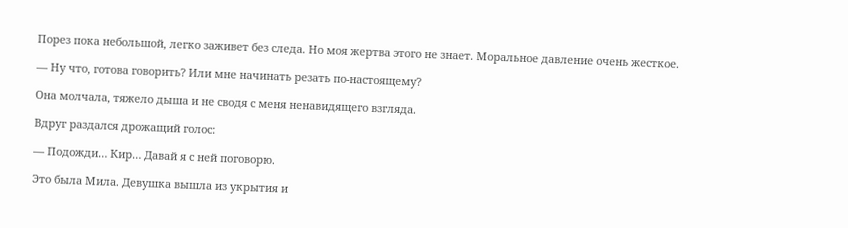Порез пока небольшой, легко заживет без следа. Но моя жертва этого не знает. Моральное давление очень жесткое.

— Ну что, готова говорить? Или мне начинать резать по-настоящему?

Она молчала, тяжело дыша и не сводя с меня ненавидящего взгляда.

Вдруг раздался дрожащий голос:

— Подожди… Кир… Давай я с ней поговорю.

Это была Мила. Девушка вышла из укрытия и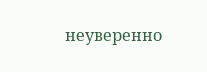неуверенно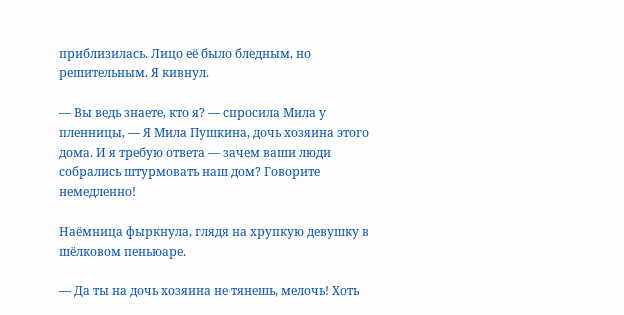приблизилась. Лицо её было бледным, но решительным. Я кивнул.

— Вы ведь знаете, кто я? — спросила Мила у пленницы, — Я Мила Пушкина, дочь хозяина этого дома. И я требую ответа — зачем ваши люди собрались штурмовать наш дом? Говорите немедленно!

Наёмница фыркнула, глядя на хрупкую девушку в шёлковом пеньюаре.

— Да ты на дочь хозяина не тянешь, мелочь! Хоть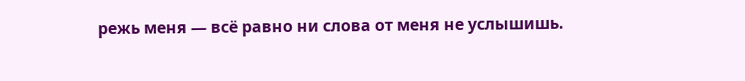режь меня — всё равно ни слова от меня не услышишь.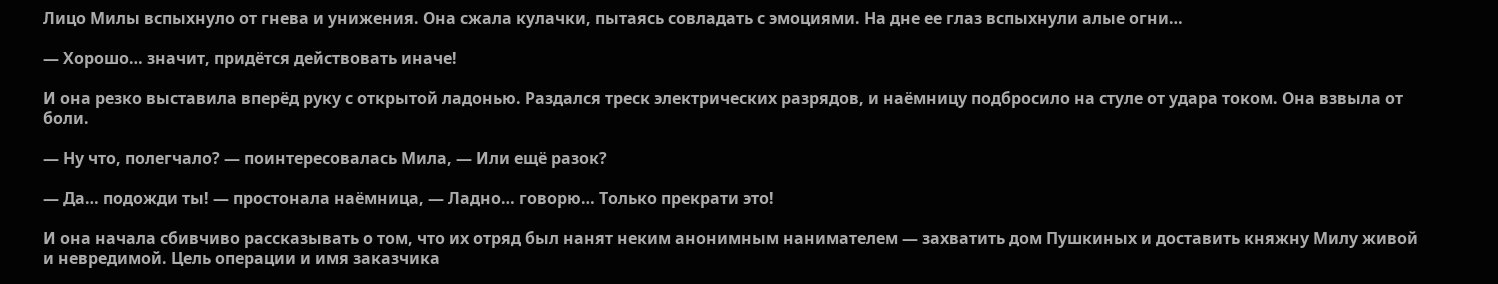Лицо Милы вспыхнуло от гнева и унижения. Она сжала кулачки, пытаясь совладать с эмоциями. На дне ее глаз вспыхнули алые огни…

— Хорошо… значит, придётся действовать иначе!

И она резко выставила вперёд руку с открытой ладонью. Раздался треск электрических разрядов, и наёмницу подбросило на стуле от удара током. Она взвыла от боли.

— Ну что, полегчало? — поинтересовалась Мила, — Или ещё разок?

— Да… подожди ты! — простонала наёмница, — Ладно… говорю… Только прекрати это!

И она начала сбивчиво рассказывать о том, что их отряд был нанят неким анонимным нанимателем — захватить дом Пушкиных и доставить княжну Милу живой и невредимой. Цель операции и имя заказчика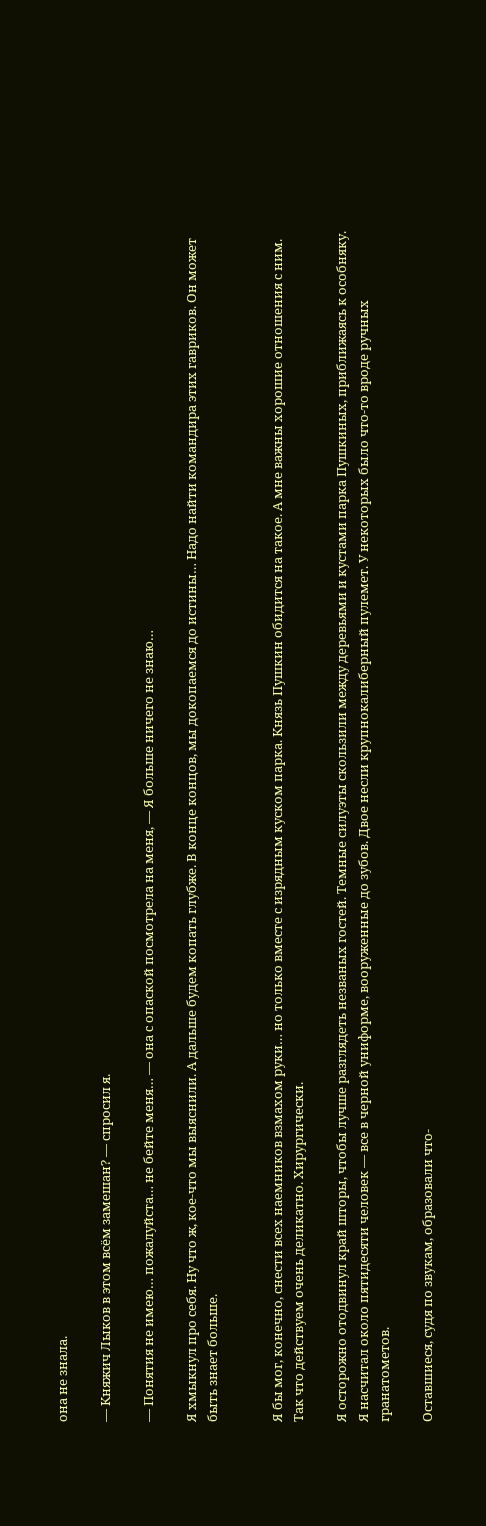она не знала.

— Княжич Лыков в этом всём замешан? — спросил я.

— Понятия не имею… пожалуйста… не бейте меня… — она с опаской посмотрела на меня, — Я больше ничего не знаю…

Я хмыкнул про себя. Ну что ж, кое-что мы выяснили. А дальше будем копать глубже. В конце концов, мы докопаемся до истины… Надо найти командира этих гавриков. Он может быть знает больше.


Я бы мог, конечно, снести всех наемников взмахом руки… но только вместе с изрядным куском парка. Князь Пушкин обидится на такое. А мне важны хорошие отношения с ним. Так что действуем очень деликатно. Хирургически.

Я осторожно отодвинул край шторы, чтобы лучше разглядеть незваных гостей. Темные силуэты скользили между деревьями и кустами парка Пушкиных, приближаясь к особняку. Я насчитал около пятидесяти человек — все в черной униформе, вооруженные до зубов. Двое несли крупнокалиберный пулемет. У некоторых было что-то вроде ручных гранатометов.

Оставшиеся, судя по звукам, образовали что-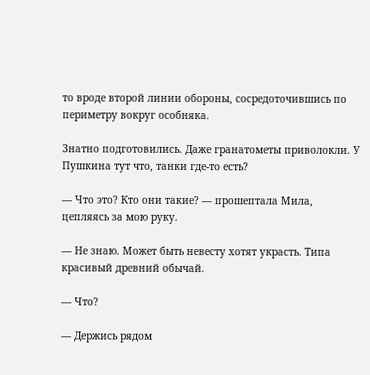то вроде второй линии обороны, сосредоточившись по периметру вокруг особняка.

Знатно подготовились. Даже гранатометы приволокли. У Пушкина тут что, танки где-то есть?

— Что это? Кто они такие? — прошептала Мила, цепляясь за мою руку.

— Не знаю. Может быть невесту хотят украсть. Типа красивый древний обычай.

— Что?

— Держись рядом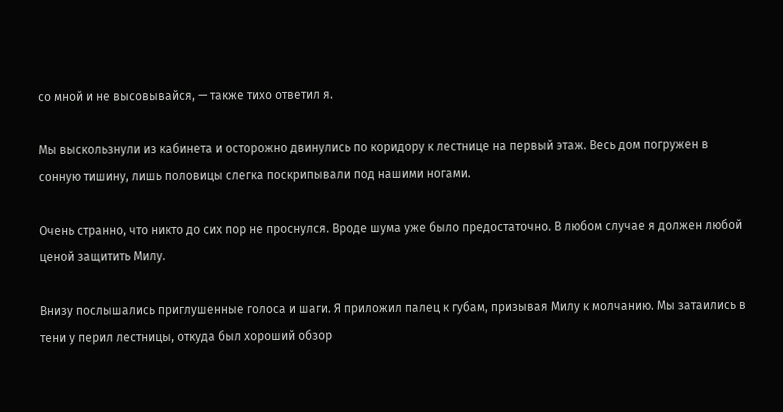со мной и не высовывайся, — также тихо ответил я.

Мы выскользнули из кабинета и осторожно двинулись по коридору к лестнице на первый этаж. Весь дом погружен в сонную тишину, лишь половицы слегка поскрипывали под нашими ногами.

Очень странно, что никто до сих пор не проснулся. Вроде шума уже было предостаточно. В любом случае я должен любой ценой защитить Милу.

Внизу послышались приглушенные голоса и шаги. Я приложил палец к губам, призывая Милу к молчанию. Мы затаились в тени у перил лестницы, откуда был хороший обзор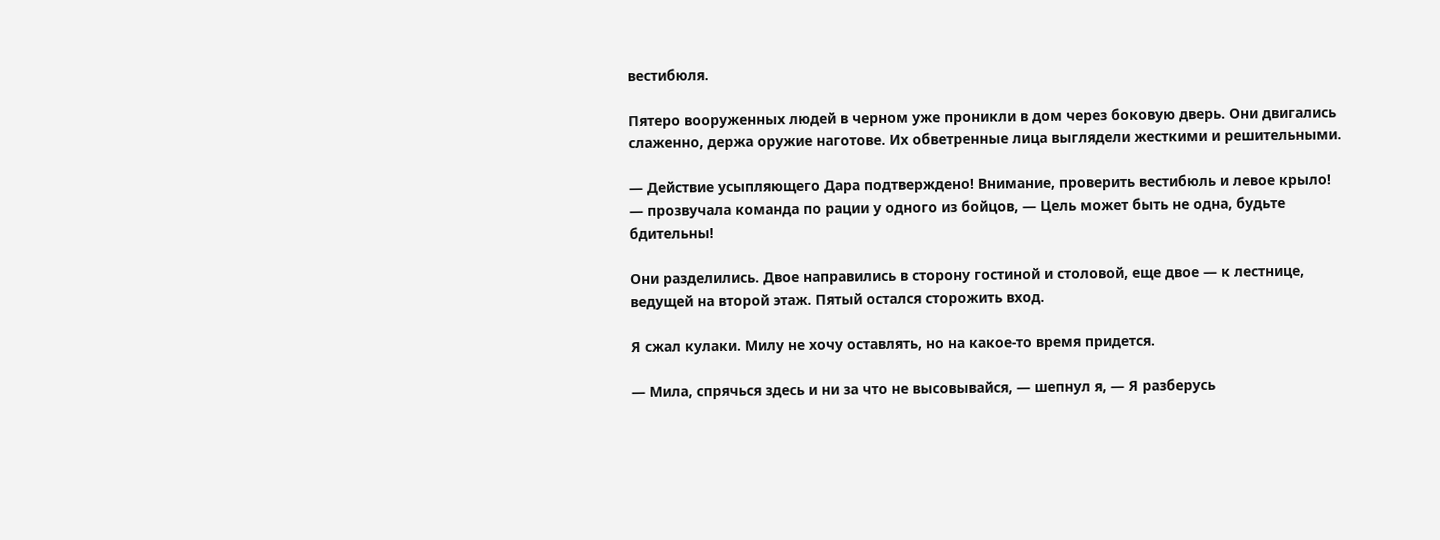вестибюля.

Пятеро вооруженных людей в черном уже проникли в дом через боковую дверь. Они двигались слаженно, держа оружие наготове. Их обветренные лица выглядели жесткими и решительными.

— Действие усыпляющего Дара подтверждено! Внимание, проверить вестибюль и левое крыло! — прозвучала команда по рации у одного из бойцов, — Цель может быть не одна, будьте бдительны!

Они разделились. Двое направились в сторону гостиной и столовой, еще двое — к лестнице, ведущей на второй этаж. Пятый остался сторожить вход.

Я сжал кулаки. Милу не хочу оставлять, но на какое-то время придется.

— Мила, спрячься здесь и ни за что не высовывайся, — шепнул я, — Я разберусь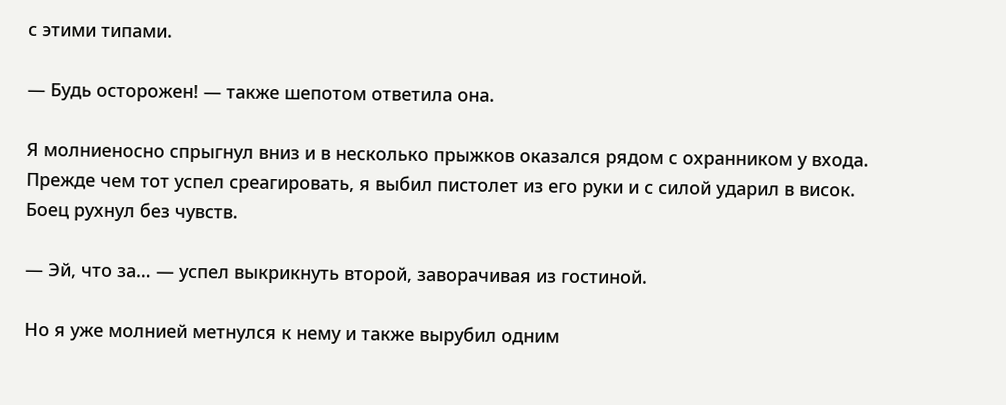с этими типами.

— Будь осторожен! — также шепотом ответила она.

Я молниеносно спрыгнул вниз и в несколько прыжков оказался рядом с охранником у входа. Прежде чем тот успел среагировать, я выбил пистолет из его руки и с силой ударил в висок. Боец рухнул без чувств.

— Эй, что за… — успел выкрикнуть второй, заворачивая из гостиной.

Но я уже молнией метнулся к нему и также вырубил одним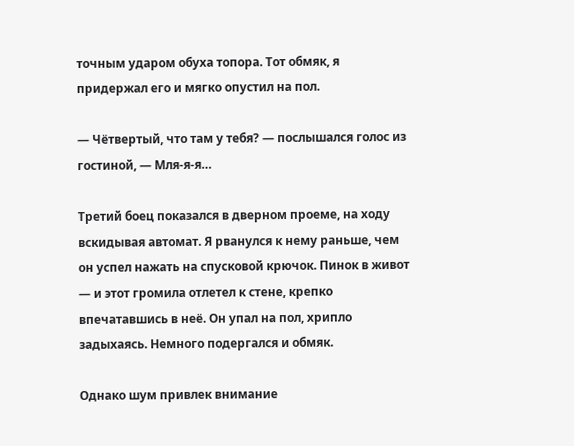точным ударом обуха топора. Тот обмяк, я придержал его и мягко опустил на пол.

— Чётвертый, что там у тебя? — послышался голос из гостиной, — Мля-я-я…

Третий боец показался в дверном проеме, на ходу вскидывая автомат. Я рванулся к нему раньше, чем он успел нажать на спусковой крючок. Пинок в живот — и этот громила отлетел к стене, крепко впечатавшись в неё. Он упал на пол, хрипло задыхаясь. Немного подергался и обмяк.

Однако шум привлек внимание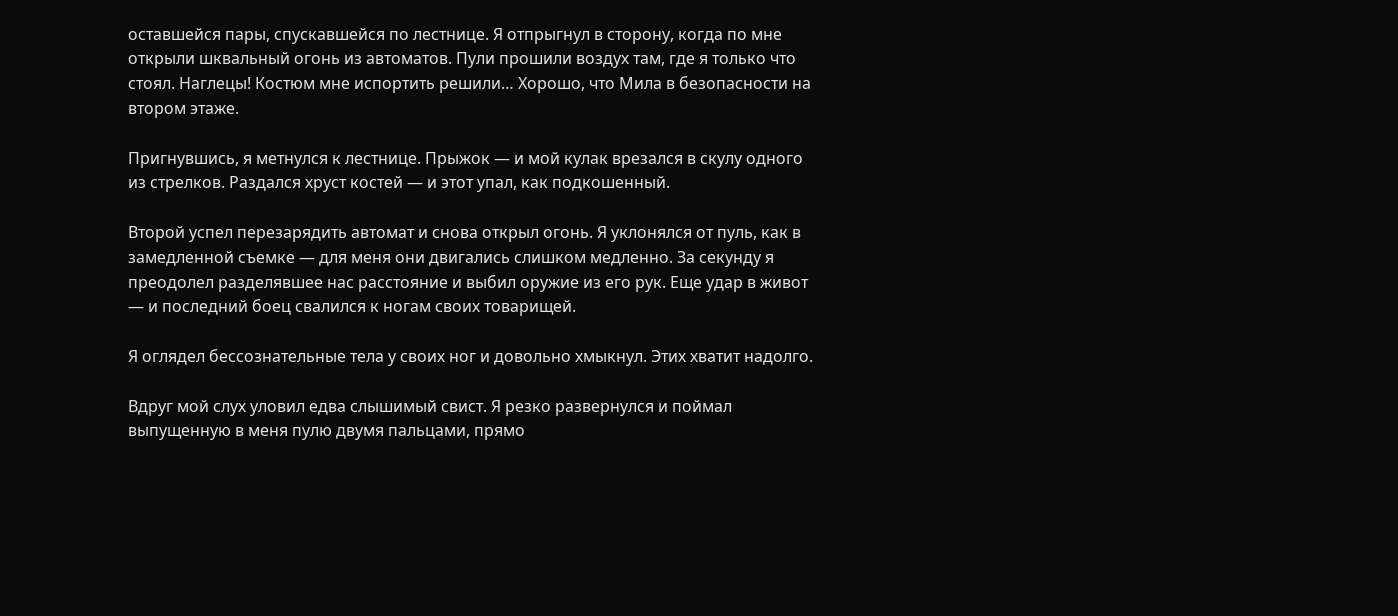оставшейся пары, спускавшейся по лестнице. Я отпрыгнул в сторону, когда по мне открыли шквальный огонь из автоматов. Пули прошили воздух там, где я только что стоял. Наглецы! Костюм мне испортить решили… Хорошо, что Мила в безопасности на втором этаже.

Пригнувшись, я метнулся к лестнице. Прыжок — и мой кулак врезался в скулу одного из стрелков. Раздался хруст костей — и этот упал, как подкошенный.

Второй успел перезарядить автомат и снова открыл огонь. Я уклонялся от пуль, как в замедленной съемке — для меня они двигались слишком медленно. За секунду я преодолел разделявшее нас расстояние и выбил оружие из его рук. Еще удар в живот — и последний боец свалился к ногам своих товарищей.

Я оглядел бессознательные тела у своих ног и довольно хмыкнул. Этих хватит надолго.

Вдруг мой слух уловил едва слышимый свист. Я резко развернулся и поймал выпущенную в меня пулю двумя пальцами, прямо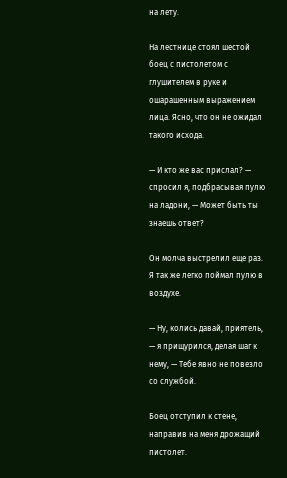на лету.

На лестнице стоял шестой боец с пистолетом с глушителем в руке и ошарашенным выражением лица. Ясно, что он не ожидал такого исхода.

— И кто же вас прислал? — спросил я, подбрасывая пулю на ладони, — Может быть ты знаешь ответ?

Он молча выстрелил еще раз. Я так же легко поймал пулю в воздухе.

— Ну, колись давай, приятель, — я прищурился, делая шаг к нему, — Тебе явно не повезло со службой.

Боец отступил к стене, направив на меня дрожащий пистолет.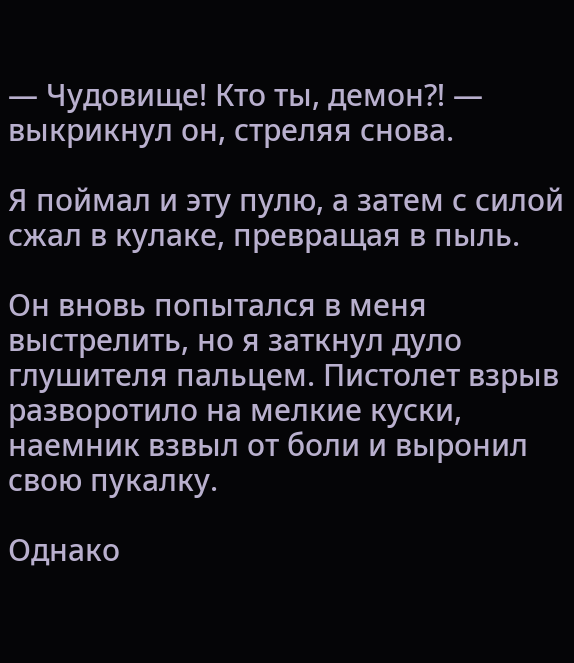— Чудовище! Кто ты, демон⁈ — выкрикнул он, стреляя снова.

Я поймал и эту пулю, а затем с силой сжал в кулаке, превращая в пыль.

Он вновь попытался в меня выстрелить, но я заткнул дуло глушителя пальцем. Пистолет взрыв разворотило на мелкие куски, наемник взвыл от боли и выронил свою пукалку.

Однако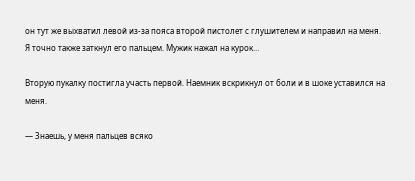он тут же выхватил левой из-за пояса второй пистолет с глушителем и направил на меня. Я точно также заткнул его пальцем. Мужик нажал на курок…

Вторую пукалку постигла участь первой. Наемник вскрикнул от боли и в шоке уставился на меня.

— Знаешь, у меня пальцев всяко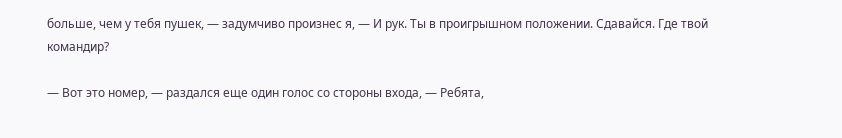больше, чем у тебя пушек, — задумчиво произнес я, — И рук. Ты в проигрышном положении. Сдавайся. Где твой командир?

— Вот это номер, — раздался еще один голос со стороны входа, — Ребята,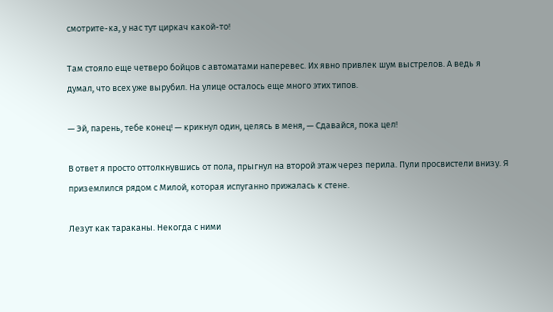смотрите-ка, у нас тут циркач какой-то!

Там стояло еще четверо бойцов с автоматами наперевес. Их явно привлек шум выстрелов. А ведь я думал, что всех уже вырубил. На улице осталось еще много этих типов.

— Эй, парень, тебе конец! — крикнул один, целясь в меня, — Сдавайся, пока цел!

В ответ я просто оттолкнувшись от пола, прыгнул на второй этаж через перила. Пули просвистели внизу. Я приземлился рядом с Милой, которая испуганно прижалась к стене.

Лезут как тараканы. Некогда с ними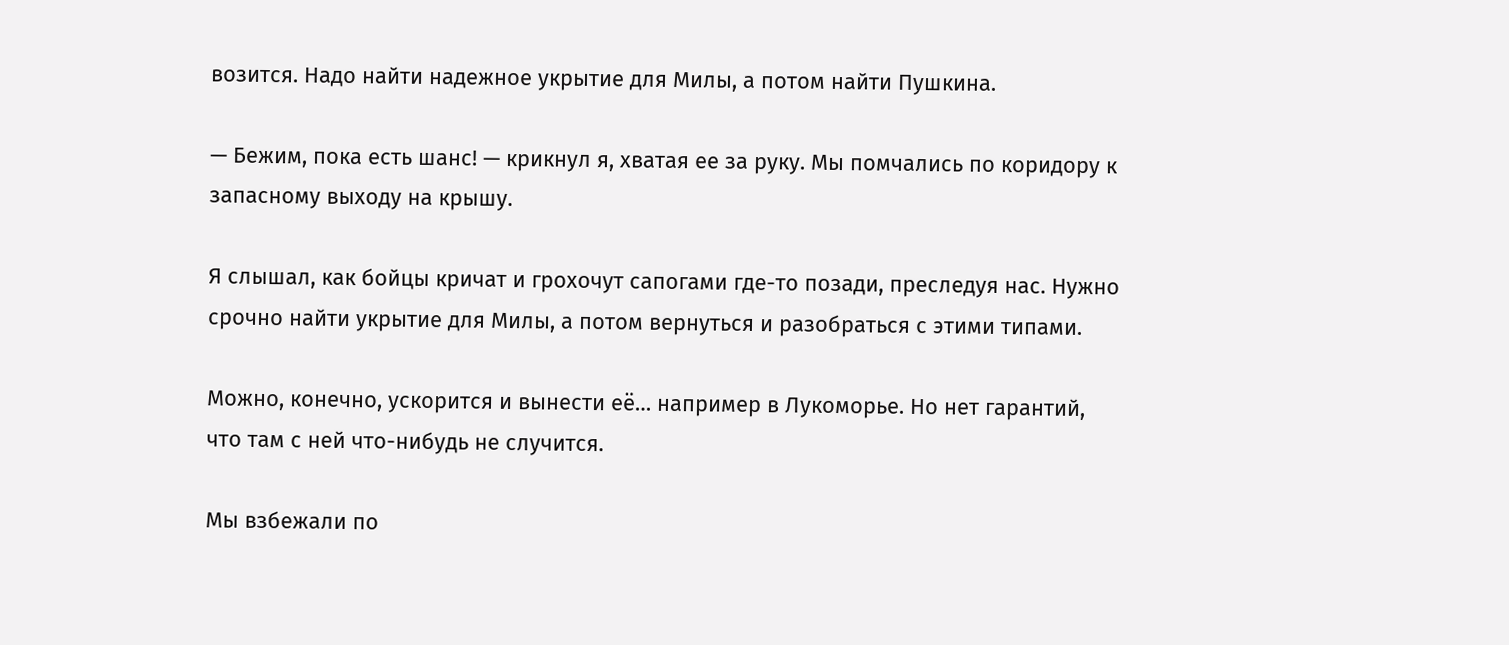возится. Надо найти надежное укрытие для Милы, а потом найти Пушкина.

— Бежим, пока есть шанс! — крикнул я, хватая ее за руку. Мы помчались по коридору к запасному выходу на крышу.

Я слышал, как бойцы кричат и грохочут сапогами где-то позади, преследуя нас. Нужно срочно найти укрытие для Милы, а потом вернуться и разобраться с этими типами.

Можно, конечно, ускорится и вынести её… например в Лукоморье. Но нет гарантий, что там с ней что-нибудь не случится.

Мы взбежали по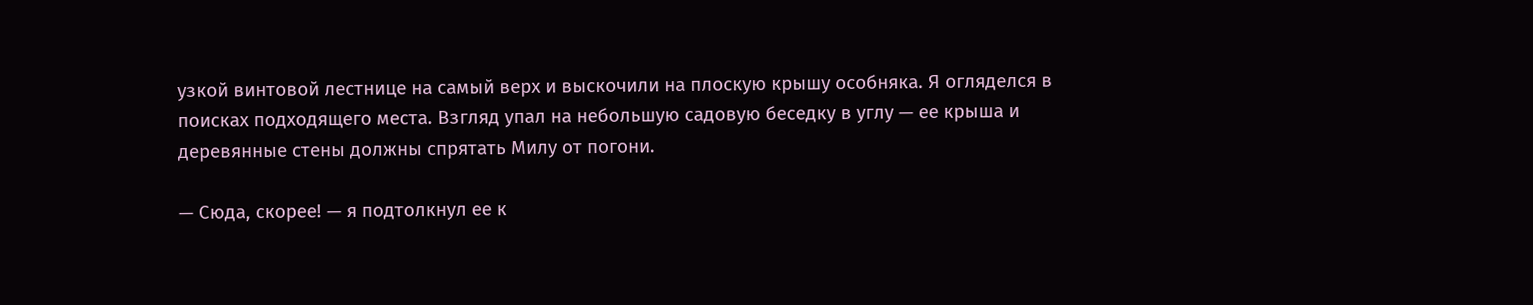узкой винтовой лестнице на самый верх и выскочили на плоскую крышу особняка. Я огляделся в поисках подходящего места. Взгляд упал на небольшую садовую беседку в углу — ее крыша и деревянные стены должны спрятать Милу от погони.

— Сюда, скорее! — я подтолкнул ее к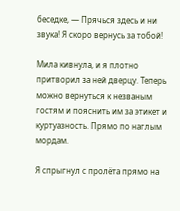беседке, — Прячься здесь и ни звука! Я скоро вернусь за тобой!

Мила кивнула, и я плотно притворил за ней дверцу. Теперь можно вернуться к незваным гостям и пояснить им за этикет и куртуазность. Прямо по наглым мордам.

Я спрыгнул с пролёта прямо на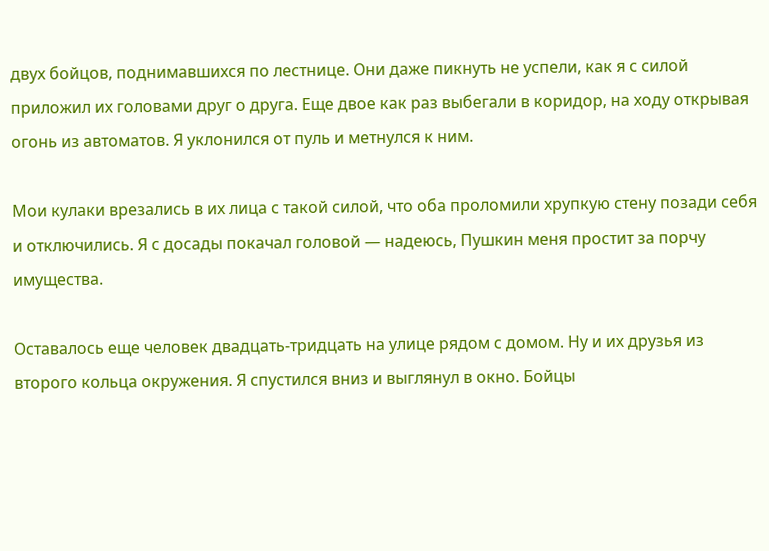двух бойцов, поднимавшихся по лестнице. Они даже пикнуть не успели, как я с силой приложил их головами друг о друга. Еще двое как раз выбегали в коридор, на ходу открывая огонь из автоматов. Я уклонился от пуль и метнулся к ним.

Мои кулаки врезались в их лица с такой силой, что оба проломили хрупкую стену позади себя и отключились. Я с досады покачал головой — надеюсь, Пушкин меня простит за порчу имущества.

Оставалось еще человек двадцать-тридцать на улице рядом с домом. Ну и их друзья из второго кольца окружения. Я спустился вниз и выглянул в окно. Бойцы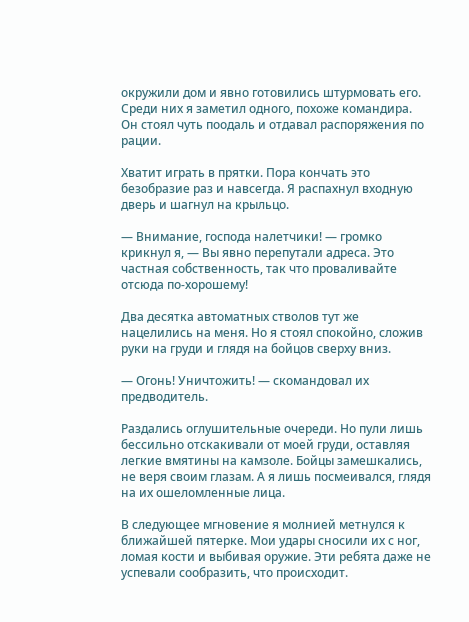окружили дом и явно готовились штурмовать его. Среди них я заметил одного, похоже командира. Он стоял чуть поодаль и отдавал распоряжения по рации.

Хватит играть в прятки. Пора кончать это безобразие раз и навсегда. Я распахнул входную дверь и шагнул на крыльцо.

— Внимание, господа налетчики! — громко крикнул я, — Вы явно перепутали адреса. Это частная собственность, так что проваливайте отсюда по-хорошему!

Два десятка автоматных стволов тут же нацелились на меня. Но я стоял спокойно, сложив руки на груди и глядя на бойцов сверху вниз.

— Огонь! Уничтожить! — скомандовал их предводитель.

Раздались оглушительные очереди. Но пули лишь бессильно отскакивали от моей груди, оставляя легкие вмятины на камзоле. Бойцы замешкались, не веря своим глазам. А я лишь посмеивался, глядя на их ошеломленные лица.

В следующее мгновение я молнией метнулся к ближайшей пятерке. Мои удары сносили их с ног, ломая кости и выбивая оружие. Эти ребята даже не успевали сообразить, что происходит.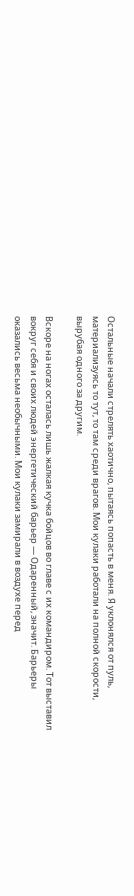Остальные начали стрелять хаотично, пытаясь попасть в меня. Я уклонялся от пуль, материализуясь то тут, то там среди врагов. Мои кулаки работали на полной скорости, вырубая одного за другим.

Вскоре на ногах осталась лишь жалкая кучка бойцов во главе с их командиром. Тот выставил вокруг себя и своих людей энергетический барьер — Одаренный, значит. Барьеры оказались весьма необычными. Мои кулаки замирали в воздухе перед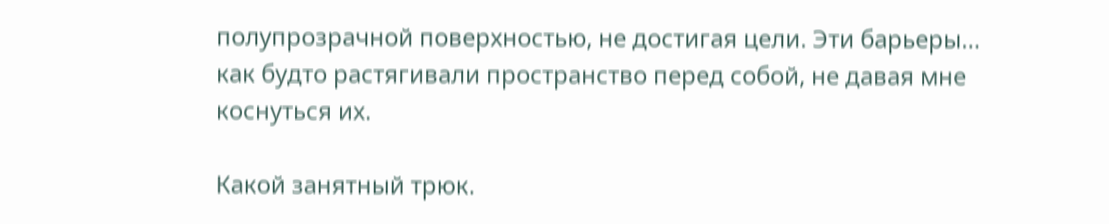полупрозрачной поверхностью, не достигая цели. Эти барьеры… как будто растягивали пространство перед собой, не давая мне коснуться их.

Какой занятный трюк.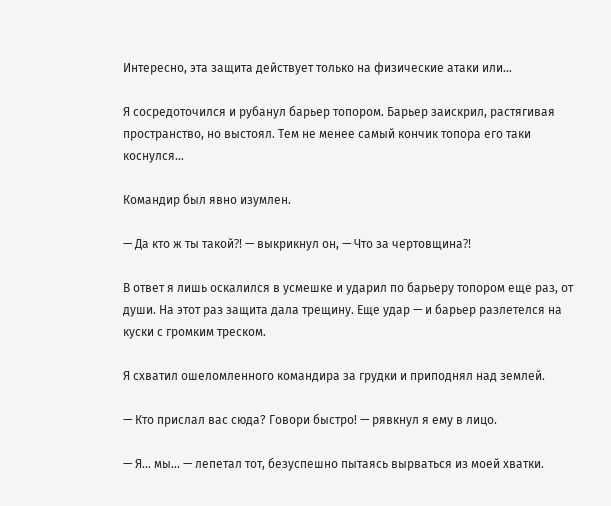Интересно, эта защита действует только на физические атаки или…

Я сосредоточился и рубанул барьер топором. Барьер заискрил, растягивая пространство, но выстоял. Тем не менее самый кончик топора его таки коснулся…

Командир был явно изумлен.

— Да кто ж ты такой⁈ — выкрикнул он, — Что за чертовщина⁈

В ответ я лишь оскалился в усмешке и ударил по барьеру топором еще раз, от души. На этот раз защита дала трещину. Еще удар — и барьер разлетелся на куски с громким треском.

Я схватил ошеломленного командира за грудки и приподнял над землей.

— Кто прислал вас сюда? Говори быстро! — рявкнул я ему в лицо.

— Я… мы… — лепетал тот, безуспешно пытаясь вырваться из моей хватки.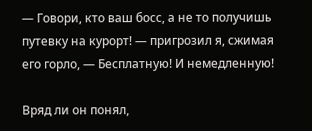— Говори, кто ваш босс, а не то получишь путевку на курорт! — пригрозил я, сжимая его горло, — Бесплатную! И немедленную!

Вряд ли он понял,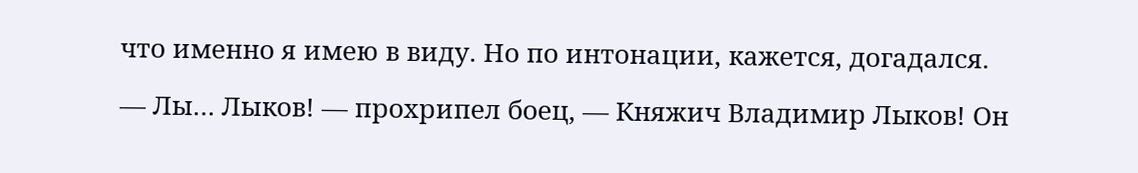что именно я имею в виду. Но по интонации, кажется, догадался.

— Лы… Лыков! — прохрипел боец, — Княжич Владимир Лыков! Он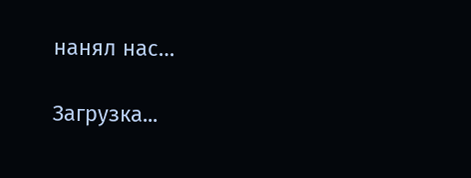нанял нас…

Загрузка...